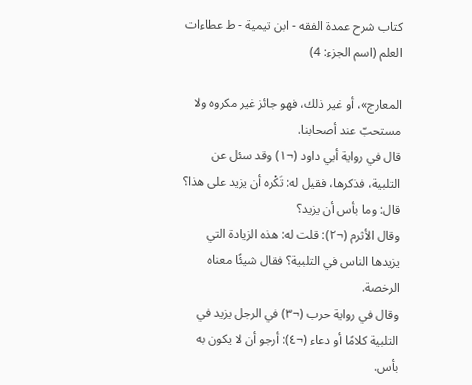كتاب شرح عمدة الفقه - ابن تيمية - ط عطاءات العلم (اسم الجزء: 4)

المعارج»، أو غير ذلك، فهو جائز غير مكروه ولا مستحبّ عند أصحابنا.
قال في رواية أبي داود (¬١) وقد سئل عن التلبية، فذكرها، فقيل له: تَكْره أن يزيد على هذا؟ قال: وما بأس أن يزيد؟
وقال الأثرم (¬٢): قلت له: هذه الزيادة التي يزيدها الناس في التلبية؟ فقال شيئًا معناه الرخصة.
وقال في رواية حرب (¬٣) في الرجل يزيد في التلبية كلامًا أو دعاء (¬٤): أرجو أن لا يكون به بأس.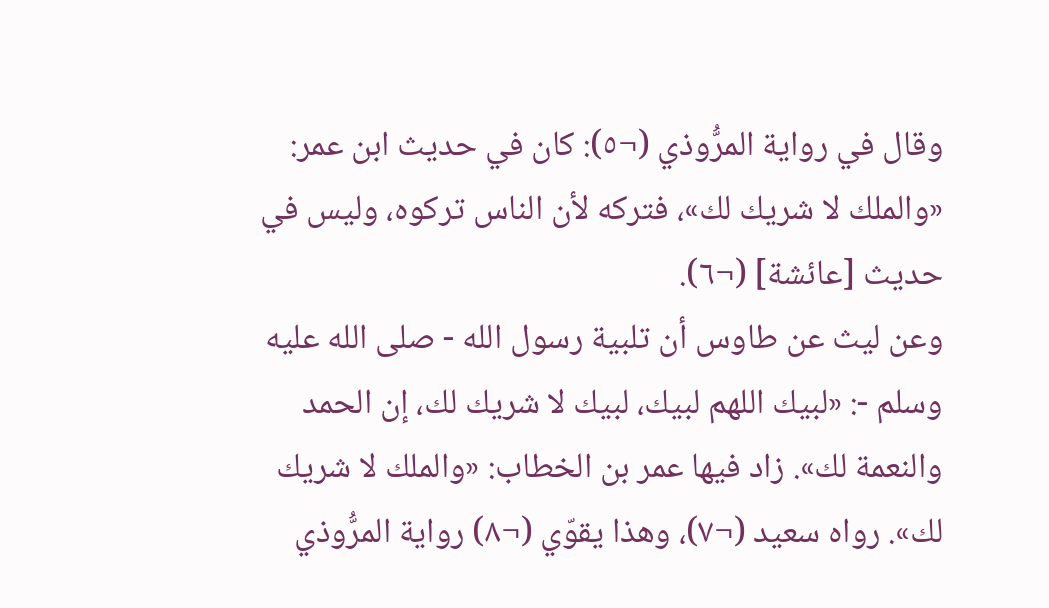وقال في رواية المرُّوذي (¬٥): كان في حديث ابن عمر: «والملك لا شريك لك»، فتركه لأن الناس تركوه، وليس في حديث [عائشة] (¬٦).
وعن ليث عن طاوس أن تلبية رسول الله - صلى الله عليه وسلم -: «لبيك اللهم لبيك، لبيك لا شريك لك، إن الحمد والنعمة لك». زاد فيها عمر بن الخطاب: «والملك لا شريك لك». رواه سعيد (¬٧)، وهذا يقوّي (¬٨) رواية المرُّوذي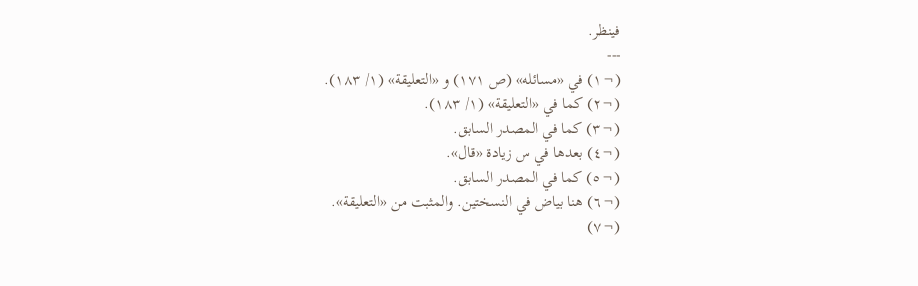فينظر.
---
(¬١) في «مسائله» (ص ١٧١) و «التعليقة» (١/ ١٨٣).
(¬٢) كما في «التعليقة» (١/ ١٨٣).
(¬٣) كما في المصدر السابق.
(¬٤) بعدها في س زيادة «قال».
(¬٥) كما في المصدر السابق.
(¬٦) هنا بياض في النسختين. والمثبت من «التعليقة».
(¬٧)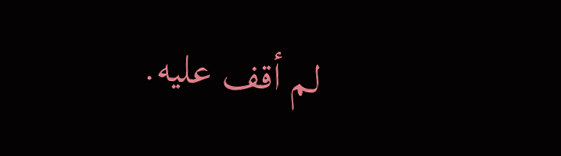لم أقف عليه.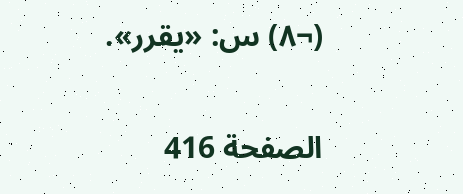(¬٨) س: «يقرر».

الصفحة 416